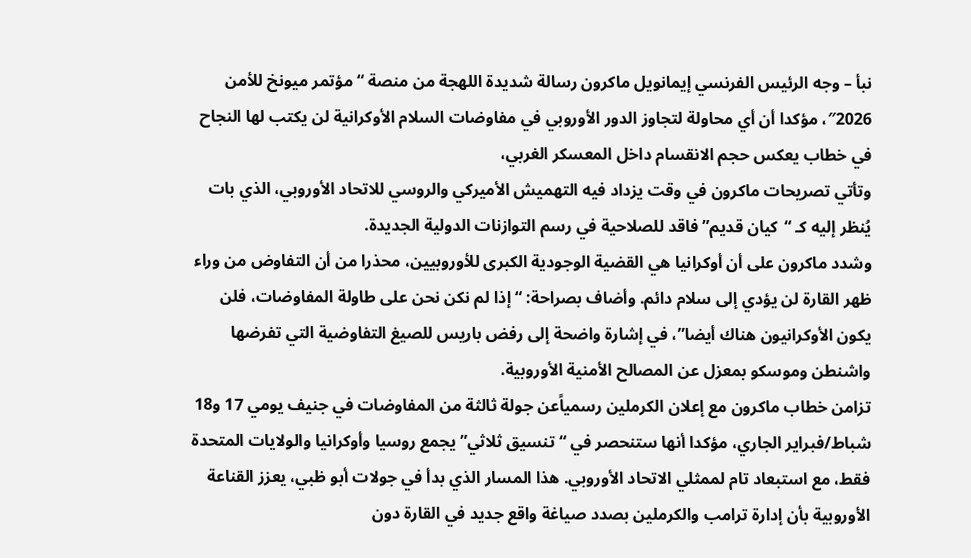نبأ – وجه الرئيس الفرنسي إيمانويل ماكرون رسالة شديدة اللهجة من منصة “مؤتمر ميونخ للأمن 2026″، مؤكدا أن أي محاولة لتجاوز الدور الأوروبي في مفاوضات السلام الأوكرانية لن يكتب لها النجاح في خطاب يعكس حجم الانقسام داخل المعسكر الغربي،
وتأتي تصريحات ماكرون في وقت يزداد فيه التهميش الأميركي والروسي للاتحاد الأوروبي، الذي بات يُنظر إليه كـ “كيان قديم” فاقد للصلاحية في رسم التوازنات الدولية الجديدة.
وشدد ماكرون على أن أوكرانيا هي القضية الوجودية الكبرى للأوروبيين، محذرا من أن التفاوض من وراء ظهر القارة لن يؤدي إلى سلام دائم. وأضاف بصراحة: “إذا لم نكن نحن على طاولة المفاوضات، فلن يكون الأوكرانيون هناك أيضا”، في إشارة واضحة إلى رفض باريس للصيغ التفاوضية التي تفرضها واشنطن وموسكو بمعزل عن المصالح الأمنية الأوروبية.
تزامن خطاب ماكرون مع إعلان الكرملين رسمياًعن جولة ثالثة من المفاوضات في جنيف يومي 17 و18 شباط/فبراير الجاري، مؤكدا أنها ستنحصر في “تنسيق ثلاثي” يجمع روسيا وأوكرانيا والولايات المتحدة فقط، مع استبعاد تام لممثلي الاتحاد الأوروبي. هذا المسار الذي بدأ في جولات أبو ظبي، يعزز القناعة الأوروبية بأن إدارة ترامب والكرملين بصدد صياغة واقع جديد في القارة دون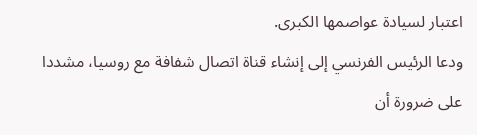اعتبار لسيادة عواصمها الكبرى.
ودعا الرئيس الفرنسي إلى إنشاء قناة اتصال شفافة مع روسيا، مشددا على ضرورة أن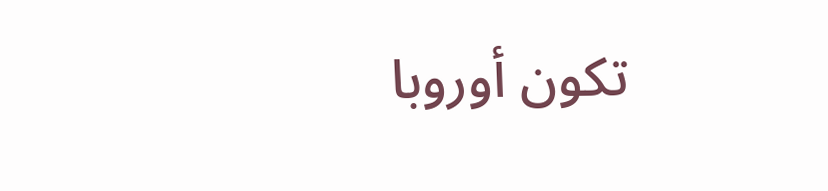تكون أوروبا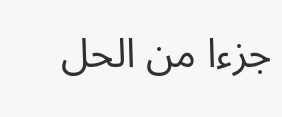جزءا من الحل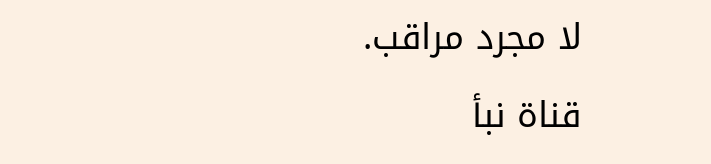لا مجرد مراقب.
قناة نبأ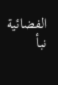الفضائية نبأ